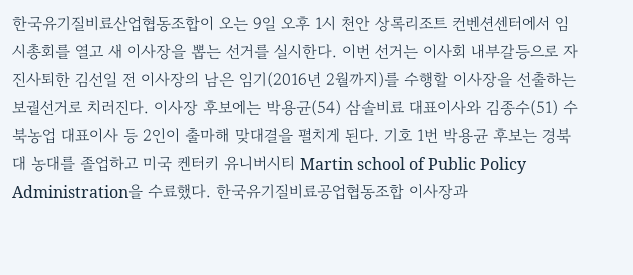한국유기질비료산업협동조합이 오는 9일 오후 1시 천안 상록리조트 컨벤션센터에서 임시총회를 열고 새 이사장을 뽑는 선거를 실시한다. 이번 선거는 이사회 내부갈등으로 자진사퇴한 김선일 전 이사장의 남은 임기(2016년 2월까지)를 수행할 이사장을 선출하는 보궐선거로 치러진다. 이사장 후보에는 박용균(54) 삼솔비료 대표이사와 김종수(51) 수북농업 대표이사 등 2인이 출마해 맞대결을 펼치게 된다. 기호 1번 박용균 후보는 경북대 농대를 졸업하고 미국 켄터키 유니버시티 Martin school of Public Policy Administration을 수료했다. 한국유기질비료공업협동조합 이사장과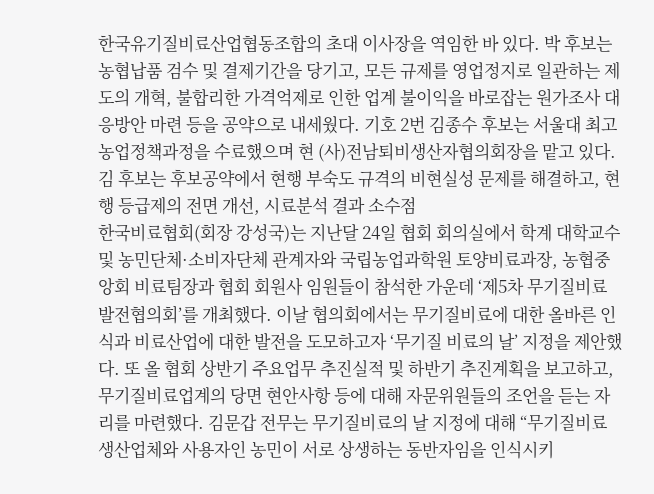한국유기질비료산업협동조합의 초대 이사장을 역임한 바 있다. 박 후보는 농협납품 검수 및 결제기간을 당기고, 모든 규제를 영업정지로 일관하는 제도의 개혁, 불합리한 가격억제로 인한 업계 불이익을 바로잡는 원가조사 대응방안 마련 등을 공약으로 내세웠다. 기호 2번 김종수 후보는 서울대 최고농업정책과정을 수료했으며 현 (사)전남퇴비생산자협의회장을 맡고 있다. 김 후보는 후보공약에서 현행 부숙도 규격의 비현실성 문제를 해결하고, 현행 등급제의 전면 개선, 시료분석 결과 소수점
한국비료협회(회장 강성국)는 지난달 24일 협회 회의실에서 학계 대학교수 및 농민단체·소비자단체 관계자와 국립농업과학원 토양비료과장, 농협중앙회 비료팀장과 협회 회원사 임원들이 참석한 가운데 ‘제5차 무기질비료 발전협의회’를 개최했다. 이날 협의회에서는 무기질비료에 대한 올바른 인식과 비료산업에 대한 발전을 도모하고자 ‘무기질 비료의 날’ 지정을 제안했다. 또 올 협회 상반기 주요업무 추진실적 및 하반기 추진계획을 보고하고, 무기질비료업계의 당면 현안사항 등에 대해 자문위원들의 조언을 듣는 자리를 마련했다. 김문갑 전무는 무기질비료의 날 지정에 대해 “무기질비료 생산업체와 사용자인 농민이 서로 상생하는 동반자임을 인식시키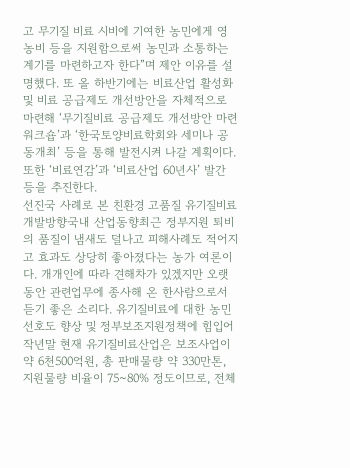고 무기질 비료 시비에 기여한 농민에게 영농비 등을 지원함으로써 농민과 소통하는 계기를 마련하고자 한다”며 제안 이유를 설명했다. 또 올 하반기에는 비료산업 활성화 및 비료 공급제도 개선방안을 자체적으로 마련해 ‘무기질비료 공급제도 개선방안 마련 워크숍’과 ‘한국토양비료학회와 세미나 공동개최’ 등을 통해 발전시켜 나갈 계획이다. 또한 ‘비료연감’과 ‘비료산업 60년사’ 발간 등을 추진한다.
선진국 사례로 본 친환경 고품질 유기질비료 개발방향국내 산업동향최근 정부지원 퇴비의 품질이 냄새도 덜나고 피해사례도 적어지고 효과도 상당히 좋아졌다는 농가 여론이다. 개개인에 따라 견해차가 있겠지만 오랫동안 관련업무에 종사해 온 한사람으로서 듣기 좋은 소리다. 유기질비료에 대한 농민선호도 향상 및 정부보조지원정책에 힘입어 작년말 현재 유기질비료산업은 보조사업이 약 6천500억원, 총 판매물량 약 330만톤, 지원물량 비율이 75~80% 정도이므로, 전체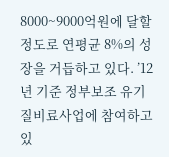8000~9000억원에 달할 정도로 연평균 8%의 성장을 거듭하고 있다. ’12년 기준 정부보조 유기질비료사업에 참여하고 있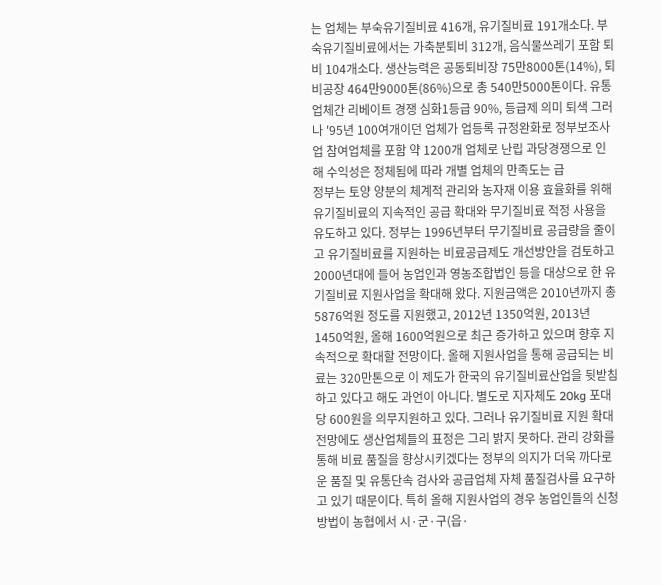는 업체는 부숙유기질비료 416개, 유기질비료 191개소다. 부숙유기질비료에서는 가축분퇴비 312개, 음식물쓰레기 포함 퇴비 104개소다. 생산능력은 공동퇴비장 75만8000톤(14%), 퇴비공장 464만9000톤(86%)으로 총 540만5000톤이다. 유통업체간 리베이트 경쟁 심화1등급 90%, 등급제 의미 퇴색 그러나 '95년 100여개이던 업체가 업등록 규정완화로 정부보조사업 참여업체를 포함 약 1200개 업체로 난립 과당경쟁으로 인해 수익성은 정체됨에 따라 개별 업체의 만족도는 급
정부는 토양 양분의 체계적 관리와 농자재 이용 효율화를 위해 유기질비료의 지속적인 공급 확대와 무기질비료 적정 사용을 유도하고 있다. 정부는 1996년부터 무기질비료 공급량을 줄이고 유기질비료를 지원하는 비료공급제도 개선방안을 검토하고 2000년대에 들어 농업인과 영농조합법인 등을 대상으로 한 유기질비료 지원사업을 확대해 왔다. 지원금액은 2010년까지 총5876억원 정도를 지원했고, 2012년 1350억원, 2013년 1450억원, 올해 1600억원으로 최근 증가하고 있으며 향후 지속적으로 확대할 전망이다. 올해 지원사업을 통해 공급되는 비료는 320만톤으로 이 제도가 한국의 유기질비료산업을 뒷받침하고 있다고 해도 과언이 아니다. 별도로 지자체도 20kg 포대당 600원을 의무지원하고 있다. 그러나 유기질비료 지원 확대 전망에도 생산업체들의 표정은 그리 밝지 못하다. 관리 강화를 통해 비료 품질을 향상시키겠다는 정부의 의지가 더욱 까다로운 품질 및 유통단속 검사와 공급업체 자체 품질검사를 요구하고 있기 때문이다. 특히 올해 지원사업의 경우 농업인들의 신청방법이 농협에서 시·군·구(읍·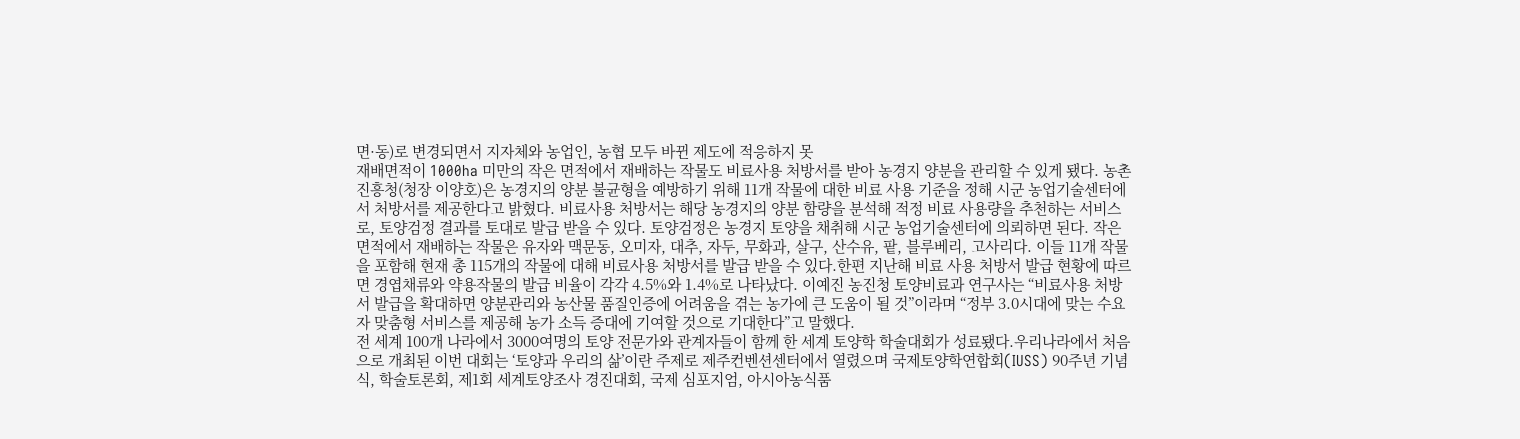면·동)로 변경되면서 지자체와 농업인, 농협 모두 바뀐 제도에 적응하지 못
재배면적이 1000ha 미만의 작은 면적에서 재배하는 작물도 비료사용 처방서를 받아 농경지 양분을 관리할 수 있게 됐다. 농촌진흥청(청장 이양호)은 농경지의 양분 불균형을 예방하기 위해 11개 작물에 대한 비료 사용 기준을 정해 시군 농업기술센터에서 처방서를 제공한다고 밝혔다. 비료사용 처방서는 해당 농경지의 양분 함량을 분석해 적정 비료 사용량을 추천하는 서비스로, 토양검정 결과를 토대로 발급 받을 수 있다. 토양검정은 농경지 토양을 채취해 시군 농업기술센터에 의뢰하면 된다. 작은 면적에서 재배하는 작물은 유자와 맥문동, 오미자, 대추, 자두, 무화과, 살구, 산수유, 팥, 블루베리, 고사리다. 이들 11개 작물을 포함해 현재 총 115개의 작물에 대해 비료사용 처방서를 발급 받을 수 있다.한편 지난해 비료 사용 처방서 발급 현황에 따르면 경엽채류와 약용작물의 발급 비율이 각각 4.5%와 1.4%로 나타났다. 이예진 농진청 토양비료과 연구사는 “비료사용 처방서 발급을 확대하면 양분관리와 농산물 품질인증에 어려움을 겪는 농가에 큰 도움이 될 것”이라며 “정부 3.0시대에 맞는 수요자 맞춤형 서비스를 제공해 농가 소득 증대에 기여할 것으로 기대한다”고 말했다.
전 세계 100개 나라에서 3000여명의 토양 전문가와 관계자들이 함께 한 세계 토양학 학술대회가 성료됐다.우리나라에서 처음으로 개최된 이번 대회는 ‘토양과 우리의 삶’이란 주제로 제주컨벤션센터에서 열렸으며 국제토양학연합회(IUSS) 90주년 기념식, 학술토론회, 제1회 세계토양조사 경진대회, 국제 심포지엄, 아시아농식품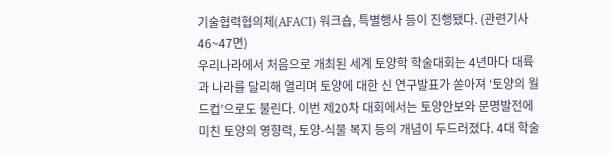기술협력협의체(AFACI) 워크숍, 특별행사 등이 진행됐다. (관련기사 46~47면)
우리나라에서 처음으로 개최된 세계 토양학 학술대회는 4년마다 대륙과 나라를 달리해 열리며 토양에 대한 신 연구발표가 쏟아져 ‘토양의 월드컵’으로도 불린다. 이번 제20차 대회에서는 토양안보와 문명발전에 미친 토양의 영향력, 토양-식물 복지 등의 개념이 두드러졌다. 4대 학술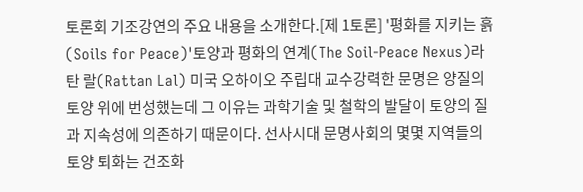토론회 기조강연의 주요 내용을 소개한다.[제 1토론] '평화를 지키는 흙(Soils for Peace)'토양과 평화의 연계(The Soil-Peace Nexus)라탄 랄(Rattan Lal) 미국 오하이오 주립대 교수강력한 문명은 양질의 토양 위에 번성했는데 그 이유는 과학기술 및 철학의 발달이 토양의 질과 지속성에 의존하기 때문이다. 선사시대 문명사회의 몇몇 지역들의 토양 퇴화는 건조화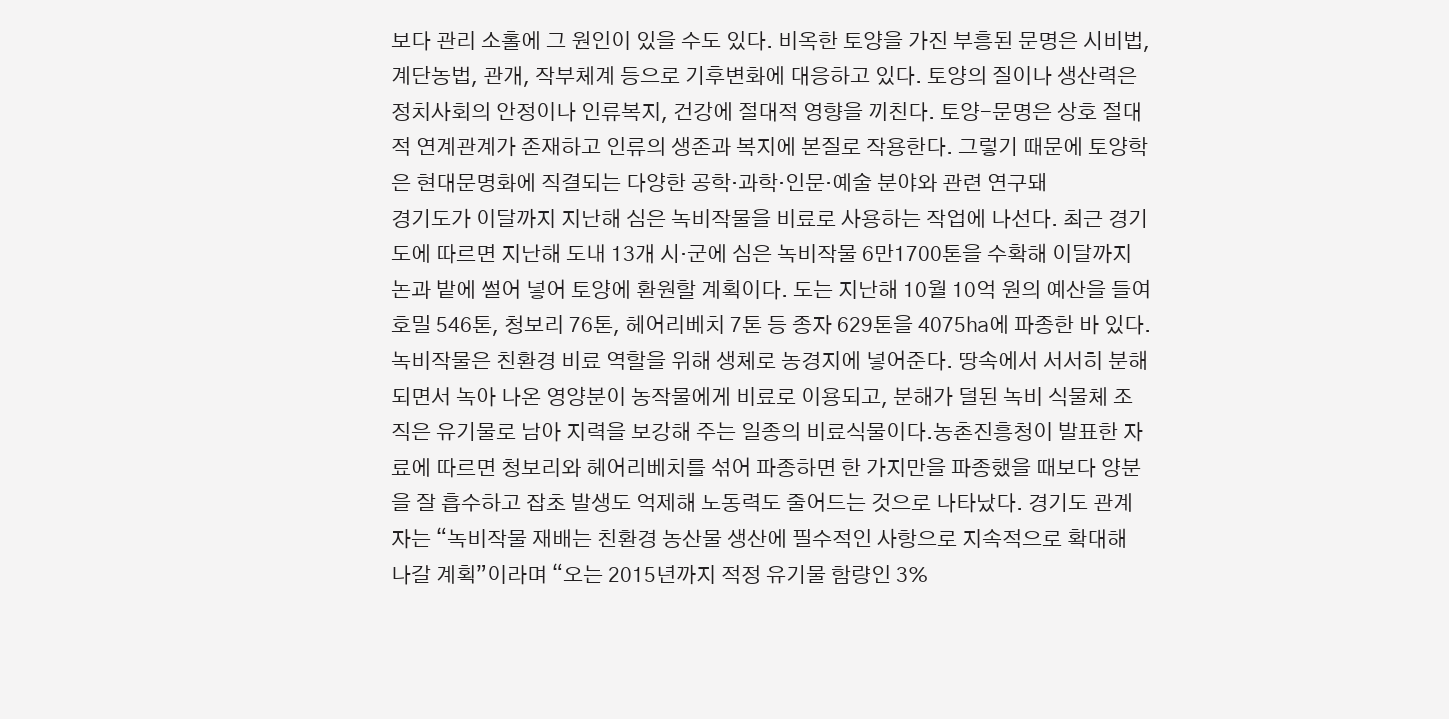보다 관리 소홀에 그 원인이 있을 수도 있다. 비옥한 토양을 가진 부흥된 문명은 시비법, 계단농법, 관개, 작부체계 등으로 기후변화에 대응하고 있다. 토양의 질이나 생산력은 정치사회의 안정이나 인류복지, 건강에 절대적 영향을 끼친다. 토양-문명은 상호 절대적 연계관계가 존재하고 인류의 생존과 복지에 본질로 작용한다. 그렇기 때문에 토양학은 현대문명화에 직결되는 다양한 공학·과학·인문·예술 분야와 관련 연구돼
경기도가 이달까지 지난해 심은 녹비작물을 비료로 사용하는 작업에 나선다. 최근 경기도에 따르면 지난해 도내 13개 시·군에 심은 녹비작물 6만1700톤을 수확해 이달까지 논과 밭에 썰어 넣어 토양에 환원할 계획이다. 도는 지난해 10월 10억 원의 예산을 들여 호밀 546톤, 청보리 76톤, 헤어리베치 7톤 등 종자 629톤을 4075㏊에 파종한 바 있다.녹비작물은 친환경 비료 역할을 위해 생체로 농경지에 넣어준다. 땅속에서 서서히 분해되면서 녹아 나온 영양분이 농작물에게 비료로 이용되고, 분해가 덜된 녹비 식물체 조직은 유기물로 남아 지력을 보강해 주는 일종의 비료식물이다.농촌진흥청이 발표한 자료에 따르면 청보리와 헤어리베치를 섞어 파종하면 한 가지만을 파종했을 때보다 양분을 잘 흡수하고 잡초 발생도 억제해 노동력도 줄어드는 것으로 나타났다. 경기도 관계자는 “녹비작물 재배는 친환경 농산물 생산에 필수적인 사항으로 지속적으로 확대해 나갈 계획”이라며 “오는 2015년까지 적정 유기물 함량인 3%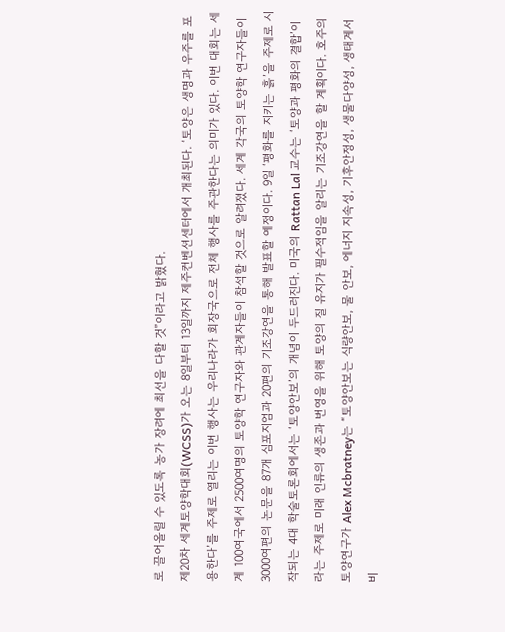로 끌어올릴 수 있도록 농가 장려에 최선을 다할 것”이라고 밝혔다.
제20차 세계토양학대회(WCSS)가 오는 8일부터 13일까지 제주컨벤션센터에서 개최된다. ‘토양은 생명과 우주를 포용한다’를 주제로 열리는 이번 행사는 우리나라가 회장국으로 전체 행사를 주관한다는 의미가 있다. 이번 대회는 세계 100여국에서 2500여명의 토양학 연구자와 관계자들이 참석할 것으로 알려졌다. 세계 각국의 토양학 연구자들이 3000여편의 논문을 87개 심포지엄과 20편의 기조강연을 통해 발표할 예정이다. 9일 ‘평화를 지키는 흙’을 주제로 시작되는 4대 학술토론회에서는 ‘토양안보’의 개념이 두드러진다. 미국의 Rattan Lal 교수는 ‘토양과 평화의 결합’이라는 주제로 미래 인류의 생존과 번영을 위해 토양의 질 유지가 필수적임을 알리는 기조강연을 할 계획이다. 호주의 토양연구가 Alex Mcbratney는 “토양안보는 식량안보, 물 안보, 에너지 지속성, 기후안정성, 생물다양성, 생태계서비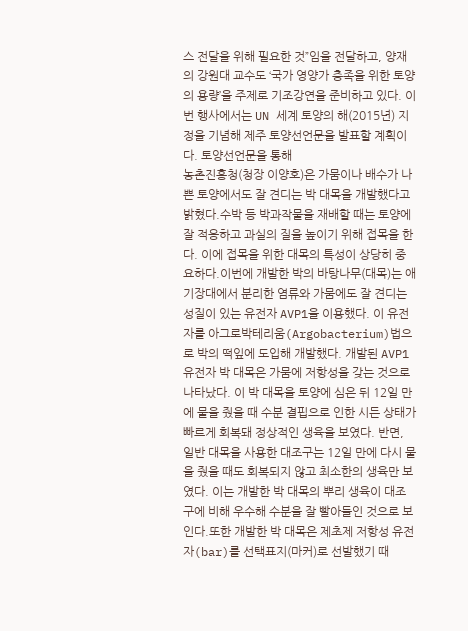스 전달을 위해 필요한 것”임을 전달하고, 양재의 강원대 교수도 ‘국가 영양가 충족을 위한 토양의 용량’을 주제로 기조강연을 준비하고 있다. 이번 행사에서는 UN 세계 토양의 해(2015년) 지정을 기념해 제주 토양선언문을 발표할 계획이다. 토양선언문을 통해
농촌진흥청(청장 이양호)은 가뭄이나 배수가 나쁜 토양에서도 잘 견디는 박 대목을 개발했다고 밝혔다.수박 등 박과작물을 재배할 때는 토양에 잘 적응하고 과실의 질을 높이기 위해 접목을 한다. 이에 접목을 위한 대목의 특성이 상당히 중요하다.이번에 개발한 박의 바탕나무(대목)는 애기장대에서 분리한 염류와 가뭄에도 잘 견디는 성질이 있는 유전자 AVP1을 이용했다. 이 유전자를 아그로박테리움(Argobacterium)법으로 박의 떡잎에 도입해 개발했다. 개발된 AVP1 유전자 박 대목은 가뭄에 저항성을 갖는 것으로 나타났다. 이 박 대목을 토양에 심은 뒤 12일 만에 물을 줬을 때 수분 결핍으로 인한 시든 상태가 빠르게 회복돼 정상적인 생육을 보였다. 반면, 일반 대목을 사용한 대조구는 12일 만에 다시 물을 줬을 때도 회복되지 않고 최소한의 생육만 보였다. 이는 개발한 박 대목의 뿌리 생육이 대조구에 비해 우수해 수분을 잘 빨아들인 것으로 보인다.또한 개발한 박 대목은 제초제 저항성 유전자(bar)를 선택표지(마커)로 선발했기 때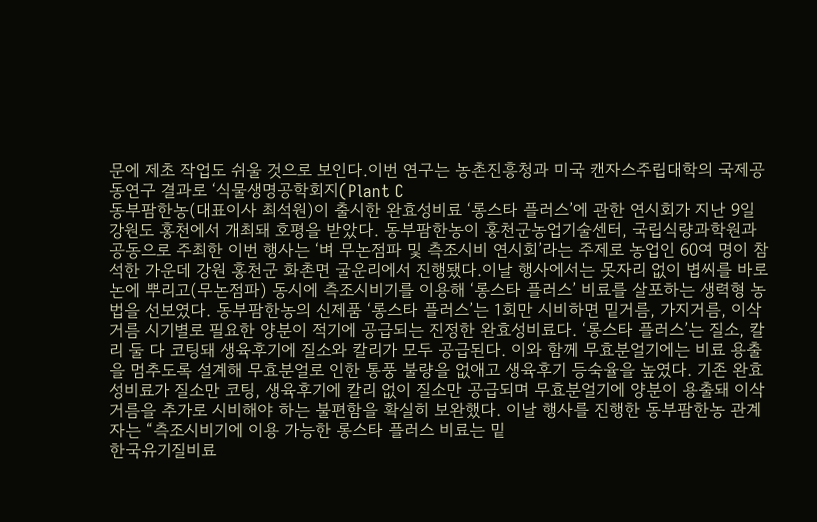문에 제초 작업도 쉬울 것으로 보인다.이번 연구는 농촌진흥청과 미국 캔자스주립대학의 국제공동연구 결과로 ‘식물생명공학회지(Plant C
동부팜한농(대표이사 최석원)이 출시한 완효성비료 ‘롱스타 플러스’에 관한 연시회가 지난 9일 강원도 홍천에서 개최돼 호평을 받았다. 동부팜한농이 홍천군농업기술센터, 국립식량과학원과 공동으로 주최한 이번 행사는 ‘벼 무논점파 및 측조시비 연시회’라는 주제로 농업인 60여 명이 참석한 가운데 강원 홍천군 화촌면 굴운리에서 진행됐다.이날 행사에서는 못자리 없이 볍씨를 바로 논에 뿌리고(무논점파) 동시에 측조시비기를 이용해 ‘롱스타 플러스’ 비료를 살포하는 생력형 농법을 선보였다. 동부팜한농의 신제품 ‘롱스타 플러스’는 1회만 시비하면 밑거름, 가지거름, 이삭거름 시기별로 필요한 양분이 적기에 공급되는 진정한 완효성비료다. ‘롱스타 플러스’는 질소, 칼리 둘 다 코팅돼 생육후기에 질소와 칼리가 모두 공급된다. 이와 함께 무효분얼기에는 비료 용출을 멈추도록 설계해 무효분얼로 인한 통풍 불량을 없애고 생육후기 등숙율을 높였다. 기존 완효성비료가 질소만 코팅, 생육후기에 칼리 없이 질소만 공급되며 무효분얼기에 양분이 용출돼 이삭거름을 추가로 시비해야 하는 불편함을 확실히 보완했다. 이날 행사를 진행한 동부팜한농 관계자는 “측조시비기에 이용 가능한 롱스타 플러스 비료는 밑
한국유기질비료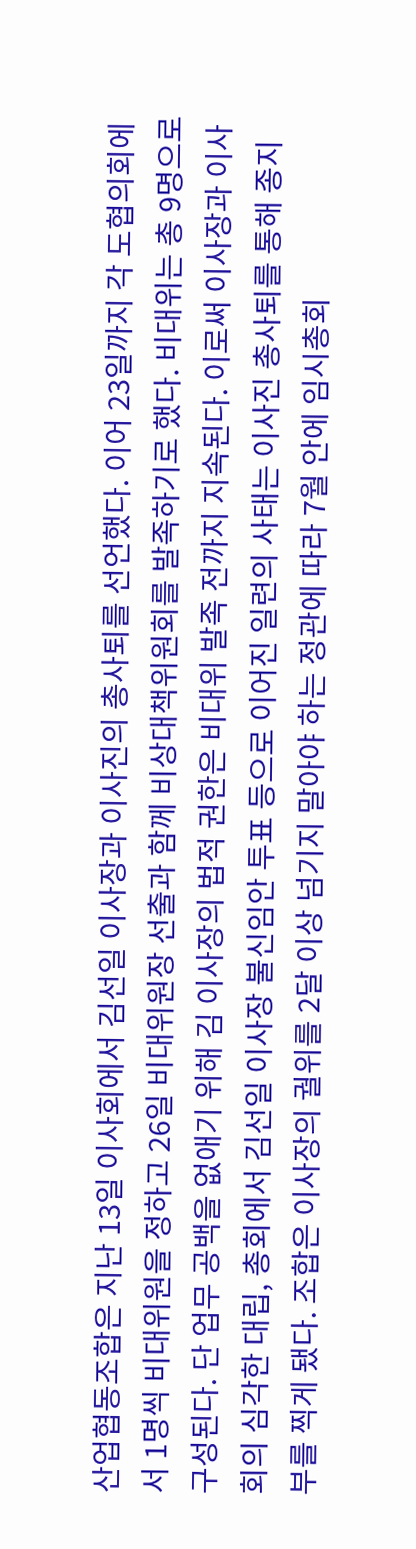산업협동조합은 지난 13일 이사회에서 김선일 이사장과 이사진의 총사퇴를 선언했다. 이어 23일까지 각 도협의회에서 1명씩 비대위원을 정하고 26일 비대위원장 선출과 함께 비상대책위원회를 발족하기로 했다. 비대위는 총 9명으로 구성된다. 단 업무 공백을 없애기 위해 김 이사장의 법적 권한은 비대위 발족 전까지 지속된다. 이로써 이사장과 이사회의 심각한 대립, 총회에서 김선일 이사장 불신임안 투표 등으로 이어진 일련의 사태는 이사진 총사퇴를 통해 종지부를 찍게 됐다. 조합은 이사장의 궐위를 2달 이상 넘기지 말아야 하는 정관에 따라 7월 안에 임시총회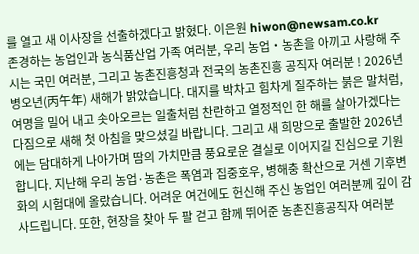를 열고 새 이사장을 선출하겠다고 밝혔다. 이은원 hiwon@newsam.co.kr
존경하는 농업인과 농식품산업 가족 여러분, 우리 농업‧농촌을 아끼고 사랑해 주시는 국민 여러분, 그리고 농촌진흥청과 전국의 농촌진흥 공직자 여러분 ! 2026년 병오년(丙午年) 새해가 밝았습니다. 대지를 박차고 힘차게 질주하는 붉은 말처럼, 여명을 밀어 내고 솟아오르는 일출처럼 찬란하고 열정적인 한 해를 살아가겠다는 다짐으로 새해 첫 아침을 맞으셨길 바랍니다. 그리고 새 희망으로 출발한 2026년에는 담대하게 나아가며 땀의 가치만큼 풍요로운 결실로 이어지길 진심으로 기원합니다. 지난해 우리 농업·농촌은 폭염과 집중호우, 병해충 확산으로 거센 기후변화의 시험대에 올랐습니다. 어려운 여건에도 헌신해 주신 농업인 여러분께 깊이 감사드립니다. 또한, 현장을 찾아 두 팔 걷고 함께 뛰어준 농촌진흥공직자 여러분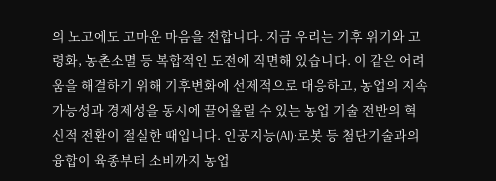의 노고에도 고마운 마음을 전합니다. 지금 우리는 기후 위기와 고령화, 농촌소멸 등 복합적인 도전에 직면해 있습니다. 이 같은 어려움을 해결하기 위해 기후변화에 선제적으로 대응하고, 농업의 지속가능성과 경제성을 동시에 끌어올릴 수 있는 농업 기술 전반의 혁신적 전환이 절실한 때입니다. 인공지능(AI)·로봇 등 첨단기술과의 융합이 육종부터 소비까지 농업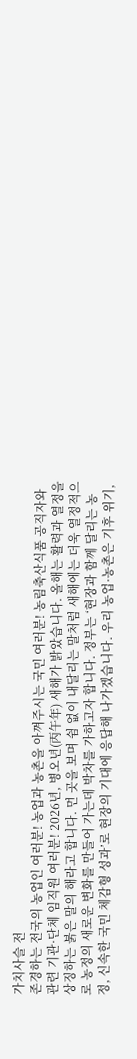가치사슬 전
존경하는 전국의 농업인 여러분! 농업과 농촌을 아껴주시는 국민 여러분! 농림축산식품 공직자와 관련 기관·단체 임직원 여러분! 2026년, 병오년(丙午年) 새해가 밝았습니다. 올해는 활력과 열정을 상징하는 붉은 말의 해라고 합니다. 먼 곳을 보며 쉼 없이 내달리는 말처럼 새해에는 더욱 열정적으로 농정의 새로운 변화를 만들어 가는데 박차를 가하고자 합니다. 정부는 ‘현장과 함께 달리는 농정, 신속한 국민 체감형 성과’로 현장의 기대에 응답해 나가겠습니다. 우리 농업·농촌은 기후 위기,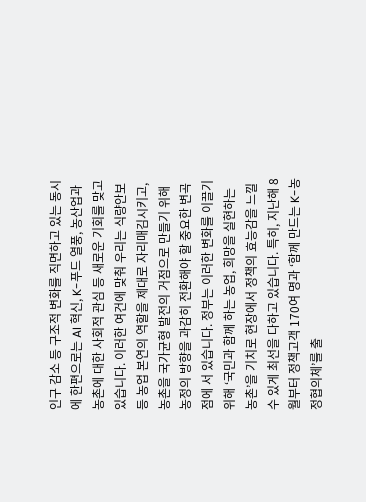인구 감소 등 구조적 변화를 직면하고 있는 동시에 한편으로는 AI 혁신, K-푸드 열풍, 농산업과 농촌에 대한 사회적 관심 등 새로운 기회를 맞고 있습니다. 이러한 여건에 맞춰 우리는 식량안보 등 농업 본연의 역할을 제대로 자리매김시키고, 농촌을 국가균형 발전의 거점으로 만들기 위해 농정의 방향을 과감히 전환해야 할 중요한 변곡점에 서 있습니다. 정부는 이러한 변화를 이끌기 위해 ‘국민과 함께 하는 농업, 희망을 실현하는 농촌’을 기치로 현장에서 정책의 효능감을 느낄 수 있게 최선을 다하고 있습니다. 특히, 지난해 8월부터 정책고객 170여 명과 ‘함께 만드는 K-농정협의체’를 출